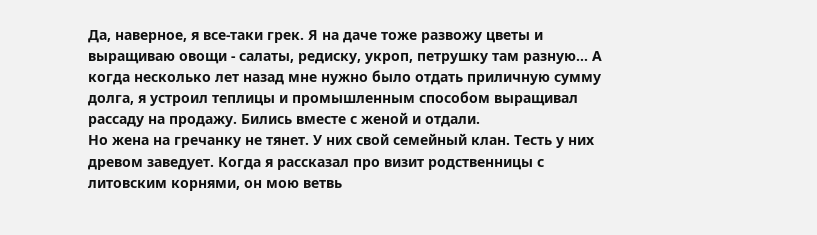Да, наверное, я все-таки грек. Я на даче тоже развожу цветы и выращиваю овощи - салаты, редиску, укроп, петрушку там разную... А когда несколько лет назад мне нужно было отдать приличную сумму долга, я устроил теплицы и промышленным способом выращивал рассаду на продажу. Бились вместе с женой и отдали.
Но жена на гречанку не тянет. У них свой семейный клан. Тесть у них древом заведует. Когда я рассказал про визит родственницы с литовским корнями, он мою ветвь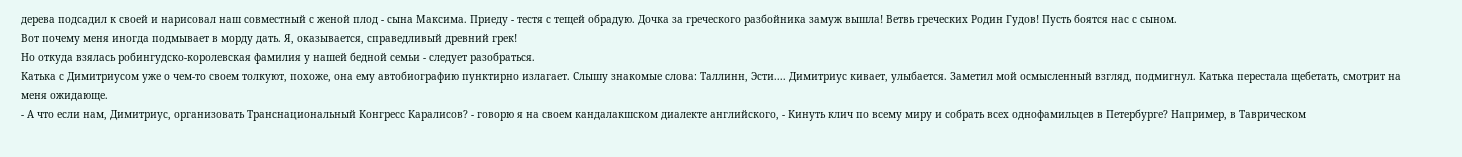дерева подсадил к своей и нарисовал наш совместный с женой плод - сына Максима. Приеду - тестя с тещей обрадую. Дочка за греческого разбойника замуж вышла! Ветвь греческих Родин Гудов! Пусть боятся нас с сыном.
Вот почему меня иногда подмывает в морду дать. Я, оказывается, справедливый древний грек!
Но откуда взялась робингудско-королевская фамилия у нашей бедной семьи - следует разобраться.
Катька с Димитриусом уже о чем-то своем толкуют, похоже, она ему автобиографию пунктирно излагает. Слышу знакомые слова: Таллинн, Эсти.... Димитриус кивает, улыбается. Заметил мой осмысленный взгляд, подмигнул. Катька перестала щебетать, смотрит на меня ожидающе.
- А что если нам, Димитриус, организовать Транснациональный Конгресс Каралисов? - говорю я на своем кандалакшском диалекте английского, - Кинуть клич по всему миру и собрать всех однофамильцев в Петербурге? Например, в Таврическом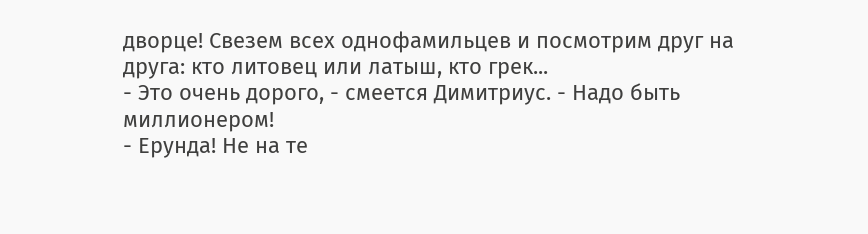дворце! Свезем всех однофамильцев и посмотрим друг на друга: кто литовец или латыш, кто грек...
- Это очень дорого, - смеется Димитриус. - Надо быть миллионером!
- Ерунда! Не на те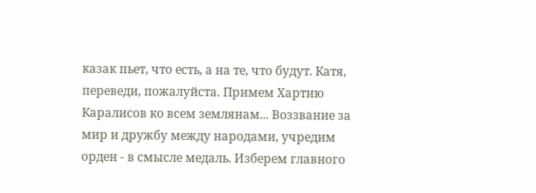казак пьет, что есть, а на те, что будут. Катя, переведи, пожалуйста. Примем Хартию Каралисов ко всем землянам... Воззвание за мир и дружбу между народами, учредим орден - в смысле медаль. Изберем главного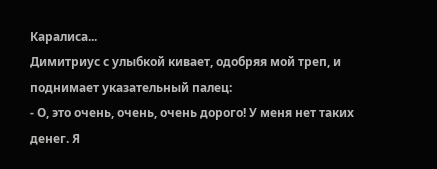Каралиса...
Димитриус с улыбкой кивает, одобряя мой треп, и поднимает указательный палец:
- О, это очень, очень, очень дорого! У меня нет таких денег. Я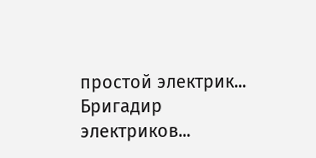простой электрик... Бригадир электриков...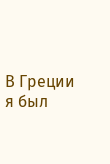В Греции я был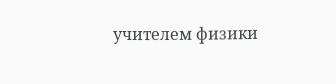учителем физики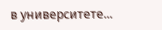в университете...